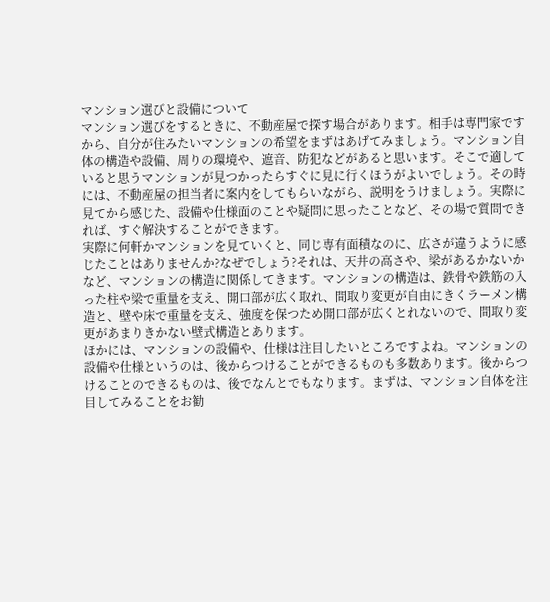マンション選びと設備について
マンション選びをするときに、不動産屋で探す場合があります。相手は専門家ですから、自分が住みたいマンションの希望をまずはあげてみましょう。マンション自体の構造や設備、周りの環境や、遮音、防犯などがあると思います。そこで適していると思うマンションが見つかったらすぐに見に行くほうがよいでしょう。その時には、不動産屋の担当者に案内をしてもらいながら、説明をうけましょう。実際に見てから感じた、設備や仕様面のことや疑問に思ったことなど、その場で質問できれば、すぐ解決することができます。
実際に何軒かマンションを見ていくと、同じ専有面積なのに、広さが違うように感じたことはありませんか?なぜでしょう?それは、天井の高さや、梁があるかないかなど、マンションの構造に関係してきます。マンションの構造は、鉄骨や鉄筋の入った柱や梁で重量を支え、開口部が広く取れ、間取り変更が自由にきくラーメン構造と、壁や床で重量を支え、強度を保つため開口部が広くとれないので、間取り変更があまりきかない壁式構造とあります。
ほかには、マンションの設備や、仕様は注目したいところですよね。マンションの設備や仕様というのは、後からつけることができるものも多数あります。後からつけることのできるものは、後でなんとでもなります。まずは、マンション自体を注目してみることをお勧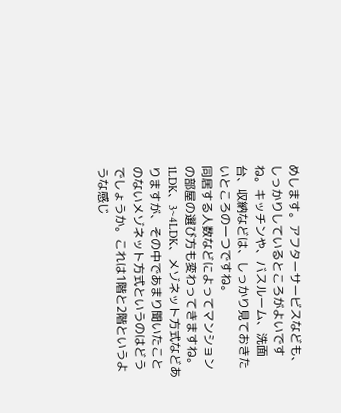めします。アフターサービスなども、しっかりしているところがよいですね。キッチンや、バスルーム、洗面台、収納などは、しっかり見ておきたいところの一つですね。
同居する人数などによってマンションの部屋の選び方も変わってきますね。1LDK、3~4LDK、メゾネット方式などありますが、その中であまり聞いたことのないメゾネット方式というのはどうでしょうか。これは1階と2階というような感じ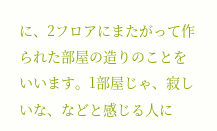に、2フロアにまたがって作られた部屋の造りのことをいいます。1部屋じゃ、寂しいな、などと感じる人に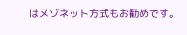はメゾネット方式もお勧めです。